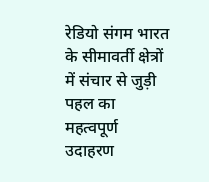रेडियो संगम भारत के सीमावर्ती क्षेत्रों में संचार से जुड़ी पहल का महत्वपूर्ण उदाहरण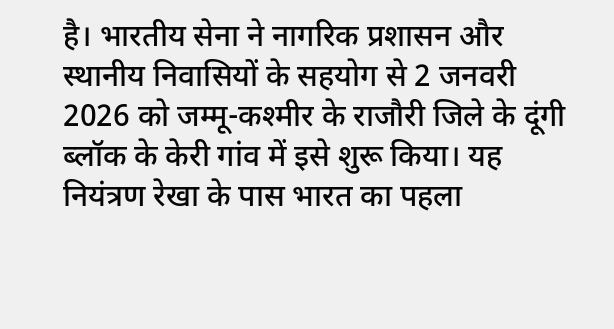है। भारतीय सेना ने नागरिक प्रशासन और स्थानीय निवासियों के सहयोग से 2 जनवरी 2026 को जम्मू-कश्मीर के राजौरी जिले के दूंगी ब्लॉक के केरी गांव में इसे शुरू किया। यह नियंत्रण रेखा के पास भारत का पहला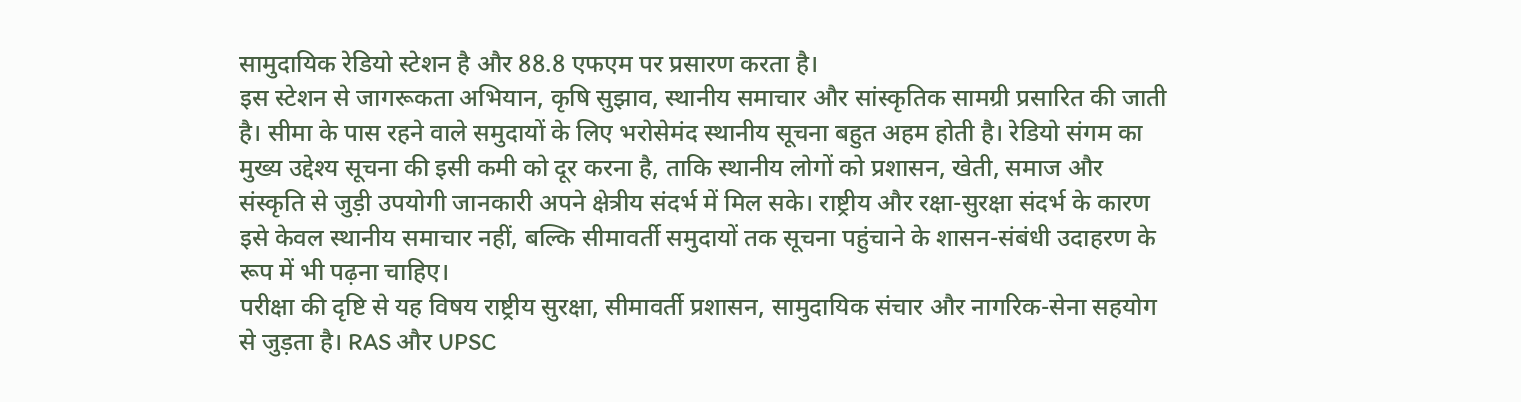सामुदायिक रेडियो स्टेशन है और 88.8 एफएम पर प्रसारण करता है।
इस स्टेशन से जागरूकता अभियान, कृषि सुझाव, स्थानीय समाचार और सांस्कृतिक सामग्री प्रसारित की जाती है। सीमा के पास रहने वाले समुदायों के लिए भरोसेमंद स्थानीय सूचना बहुत अहम होती है। रेडियो संगम का मुख्य उद्देश्य सूचना की इसी कमी को दूर करना है, ताकि स्थानीय लोगों को प्रशासन, खेती, समाज और संस्कृति से जुड़ी उपयोगी जानकारी अपने क्षेत्रीय संदर्भ में मिल सके। राष्ट्रीय और रक्षा-सुरक्षा संदर्भ के कारण इसे केवल स्थानीय समाचार नहीं, बल्कि सीमावर्ती समुदायों तक सूचना पहुंचाने के शासन-संबंधी उदाहरण के रूप में भी पढ़ना चाहिए।
परीक्षा की दृष्टि से यह विषय राष्ट्रीय सुरक्षा, सीमावर्ती प्रशासन, सामुदायिक संचार और नागरिक-सेना सहयोग से जुड़ता है। RAS और UPSC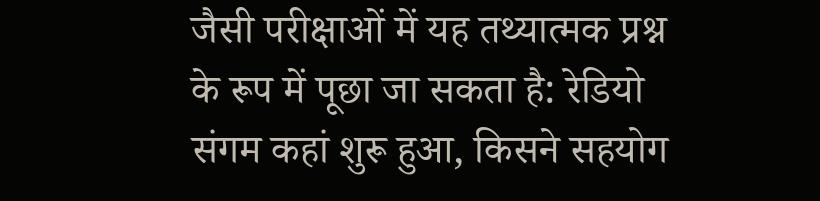जैसी परीक्षाओं में यह तथ्यात्मक प्रश्न के रूप में पूछा जा सकता है: रेडियो संगम कहां शुरू हुआ, किसने सहयोग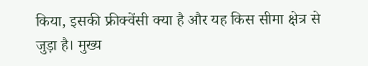किया, इसकी फ्रीक्वेंसी क्या है और यह किस सीमा क्षेत्र से जुड़ा है। मुख्य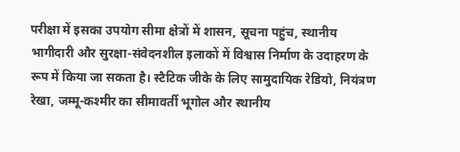परीक्षा में इसका उपयोग सीमा क्षेत्रों में शासन, सूचना पहुंच, स्थानीय भागीदारी और सुरक्षा-संवेदनशील इलाकों में विश्वास निर्माण के उदाहरण के रूप में किया जा सकता है। स्टैटिक जीके के लिए सामुदायिक रेडियो, नियंत्रण रेखा, जम्मू-कश्मीर का सीमावर्ती भूगोल और स्थानीय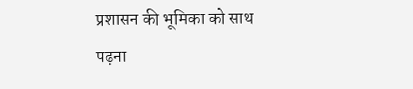प्रशासन की भूमिका को साथ पढ़ना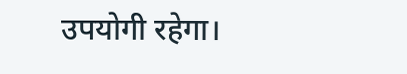उपयोगी रहेगा।